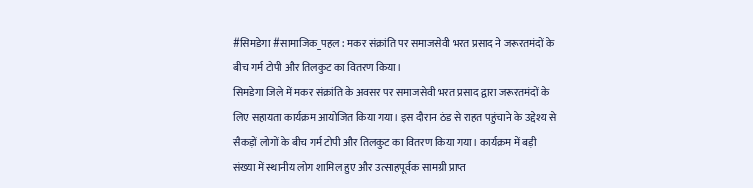#सिमडेगा #सामाजिक_पहल : मकर संक्रांति पर समाजसेवी भरत प्रसाद ने जरूरतमंदों के बीच गर्म टोपी और तिलकुट का वितरण किया।
सिमडेगा जिले में मकर संक्रांति के अवसर पर समाजसेवी भरत प्रसाद द्वारा जरूरतमंदों के लिए सहायता कार्यक्रम आयोजित किया गया। इस दौरान ठंड से राहत पहुंचाने के उद्देश्य से सैकड़ों लोगों के बीच गर्म टोपी और तिलकुट का वितरण किया गया। कार्यक्रम में बड़ी संख्या में स्थानीय लोग शामिल हुए और उत्साहपूर्वक सामग्री प्राप्त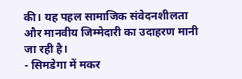की। यह पहल सामाजिक संवेदनशीलता और मानवीय जिम्मेदारी का उदाहरण मानी जा रही है।
- सिमडेगा में मकर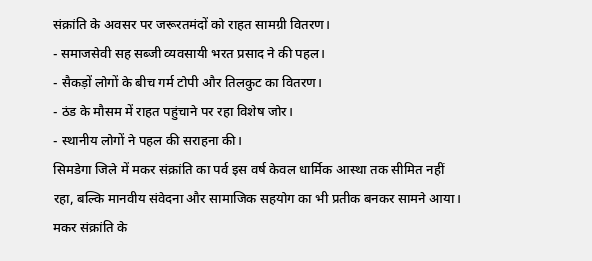संक्रांति के अवसर पर जरूरतमंदों को राहत सामग्री वितरण।
- समाजसेवी सह सब्जी व्यवसायी भरत प्रसाद ने की पहल।
- सैकड़ों लोगों के बीच गर्म टोपी और तिलकुट का वितरण।
- ठंड के मौसम में राहत पहुंचाने पर रहा विशेष जोर।
- स्थानीय लोगों ने पहल की सराहना की।
सिमडेगा जिले में मकर संक्रांति का पर्व इस वर्ष केवल धार्मिक आस्था तक सीमित नहीं रहा, बल्कि मानवीय संवेदना और सामाजिक सहयोग का भी प्रतीक बनकर सामने आया। मकर संक्रांति के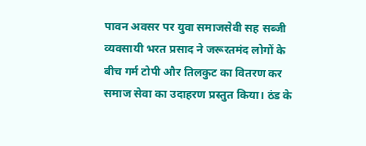पावन अवसर पर युवा समाजसेवी सह सब्जी व्यवसायी भरत प्रसाद ने जरूरतमंद लोगों के बीच गर्म टोपी और तिलकुट का वितरण कर समाज सेवा का उदाहरण प्रस्तुत किया। ठंड के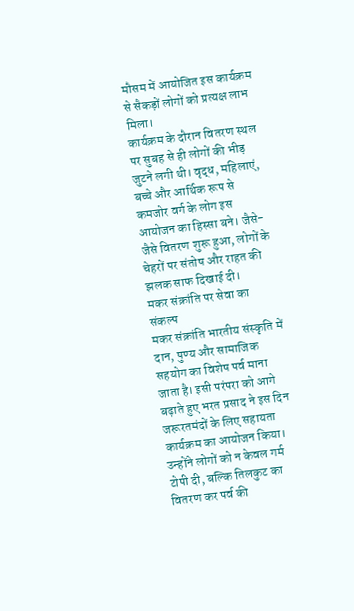मौसम में आयोजित इस कार्यक्रम से सैकड़ों लोगों को प्रत्यक्ष लाभ मिला।
कार्यक्रम के दौरान वितरण स्थल पर सुबह से ही लोगों की भीड़ जुटने लगी थी। वृद्ध, महिलाएं, बच्चे और आर्थिक रूप से कमजोर वर्ग के लोग इस आयोजन का हिस्सा बने। जैसे-जैसे वितरण शुरू हुआ, लोगों के चेहरों पर संतोष और राहत की झलक साफ दिखाई दी।
मकर संक्रांति पर सेवा का संकल्प
मकर संक्रांति भारतीय संस्कृति में दान, पुण्य और सामाजिक सहयोग का विशेष पर्व माना जाता है। इसी परंपरा को आगे बढ़ाते हुए भरत प्रसाद ने इस दिन जरूरतमंदों के लिए सहायता कार्यक्रम का आयोजन किया। उन्होंने लोगों को न केवल गर्म टोपी दी, बल्कि तिलकुट का वितरण कर पर्व की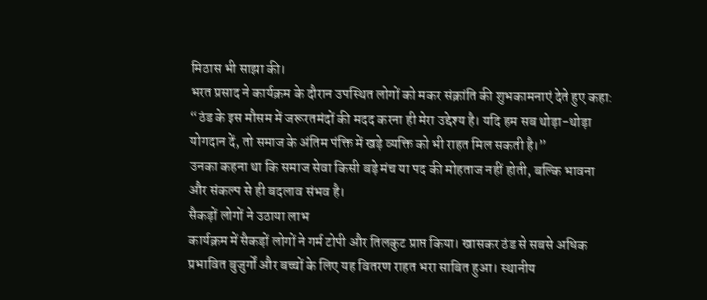मिठास भी साझा की।
भरत प्रसाद ने कार्यक्रम के दौरान उपस्थित लोगों को मकर संक्रांति की शुभकामनाएं देते हुए कहा:
“ठंड के इस मौसम में जरूरतमंदों की मदद करना ही मेरा उद्देश्य है। यदि हम सब थोड़ा-थोड़ा योगदान दें, तो समाज के अंतिम पंक्ति में खड़े व्यक्ति को भी राहत मिल सकती है।”
उनका कहना था कि समाज सेवा किसी बड़े मंच या पद की मोहताज नहीं होती, बल्कि भावना और संकल्प से ही बदलाव संभव है।
सैकड़ों लोगों ने उठाया लाभ
कार्यक्रम में सैकड़ों लोगों ने गर्म टोपी और तिलकुट प्राप्त किया। खासकर ठंड से सबसे अधिक प्रभावित बुजुर्गों और बच्चों के लिए यह वितरण राहत भरा साबित हुआ। स्थानीय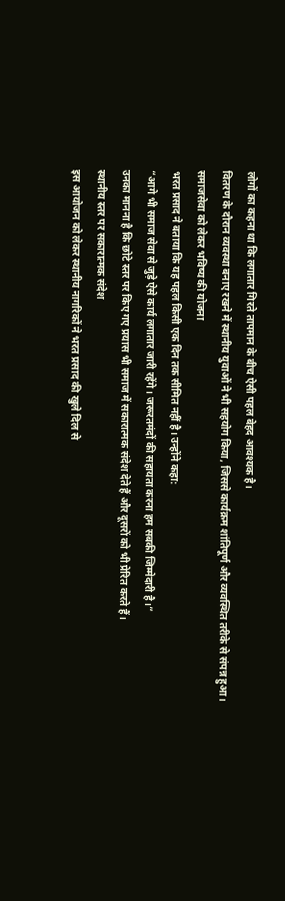लोगों का कहना था कि लगातार गिरते तापमान के बीच ऐसी पहल बेहद आवश्यक है।
वितरण के दौरान व्यवस्था बनाए रखने में स्थानीय युवाओं ने भी सहयोग किया, जिससे कार्यक्रम शांतिपूर्ण और व्यवस्थित तरीके से संपन्न हुआ।
समाजसेवा को लेकर भविष्य की योजना
भरत प्रसाद ने बताया कि यह पहल किसी एक दिन तक सीमित नहीं है। उन्होंने कहा:
“आगे भी समाज सेवा से जुड़े ऐसे कार्य लगातार जारी रहेंगे। जरूरतमंदों की सहायता करना हम सबकी जिम्मेदारी है।”
उनका मानना है कि छोटे स्तर पर किए गए प्रयास भी समाज में सकारात्मक संदेश देते हैं और दूसरों को भी प्रेरित करते हैं।
स्थानीय स्तर पर सकारात्मक संदेश
इस आयोजन को लेकर स्थानीय नागरिकों ने भरत प्रसाद की खुले दिल से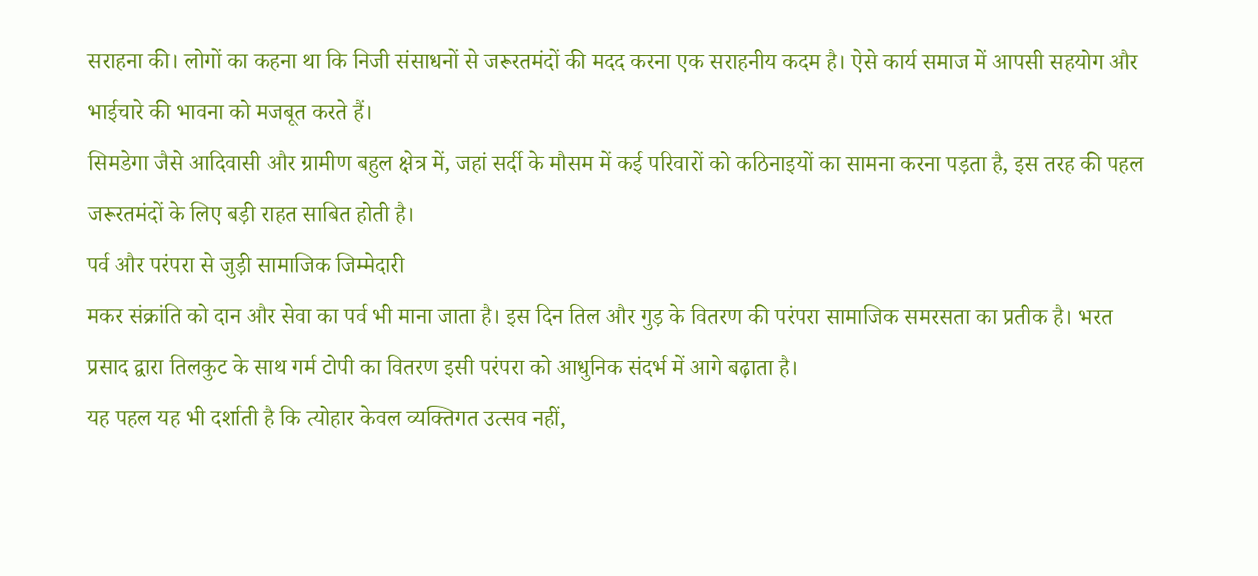सराहना की। लोगों का कहना था कि निजी संसाधनों से जरूरतमंदों की मदद करना एक सराहनीय कदम है। ऐसे कार्य समाज में आपसी सहयोग और भाईचारे की भावना को मजबूत करते हैं।
सिमडेगा जैसे आदिवासी और ग्रामीण बहुल क्षेत्र में, जहां सर्दी के मौसम में कई परिवारों को कठिनाइयों का सामना करना पड़ता है, इस तरह की पहल जरूरतमंदों के लिए बड़ी राहत साबित होती है।
पर्व और परंपरा से जुड़ी सामाजिक जिम्मेदारी
मकर संक्रांति को दान और सेवा का पर्व भी माना जाता है। इस दिन तिल और गुड़ के वितरण की परंपरा सामाजिक समरसता का प्रतीक है। भरत प्रसाद द्वारा तिलकुट के साथ गर्म टोपी का वितरण इसी परंपरा को आधुनिक संदर्भ में आगे बढ़ाता है।
यह पहल यह भी दर्शाती है कि त्योहार केवल व्यक्तिगत उत्सव नहीं,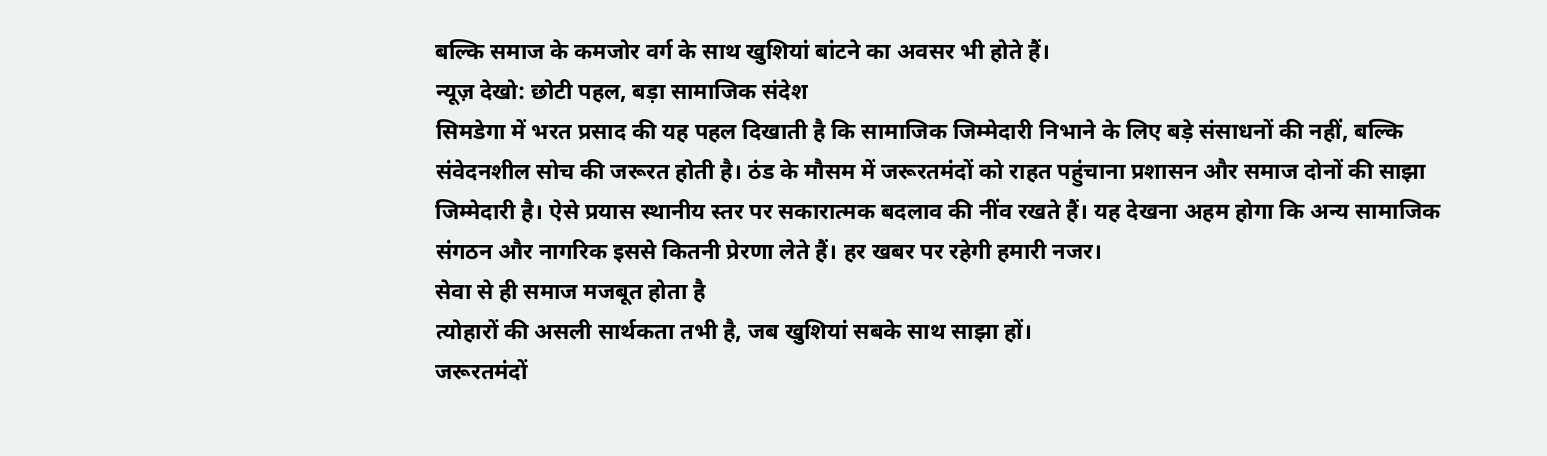बल्कि समाज के कमजोर वर्ग के साथ खुशियां बांटने का अवसर भी होते हैं।
न्यूज़ देखो: छोटी पहल, बड़ा सामाजिक संदेश
सिमडेगा में भरत प्रसाद की यह पहल दिखाती है कि सामाजिक जिम्मेदारी निभाने के लिए बड़े संसाधनों की नहीं, बल्कि संवेदनशील सोच की जरूरत होती है। ठंड के मौसम में जरूरतमंदों को राहत पहुंचाना प्रशासन और समाज दोनों की साझा जिम्मेदारी है। ऐसे प्रयास स्थानीय स्तर पर सकारात्मक बदलाव की नींव रखते हैं। यह देखना अहम होगा कि अन्य सामाजिक संगठन और नागरिक इससे कितनी प्रेरणा लेते हैं। हर खबर पर रहेगी हमारी नजर।
सेवा से ही समाज मजबूत होता है
त्योहारों की असली सार्थकता तभी है, जब खुशियां सबके साथ साझा हों।
जरूरतमंदों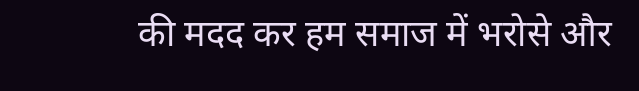की मदद कर हम समाज में भरोसे और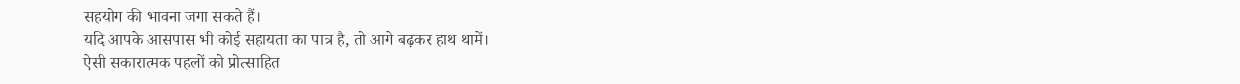सहयोग की भावना जगा सकते हैं।
यदि आपके आसपास भी कोई सहायता का पात्र है, तो आगे बढ़कर हाथ थामें।
ऐसी सकारात्मक पहलों को प्रोत्साहित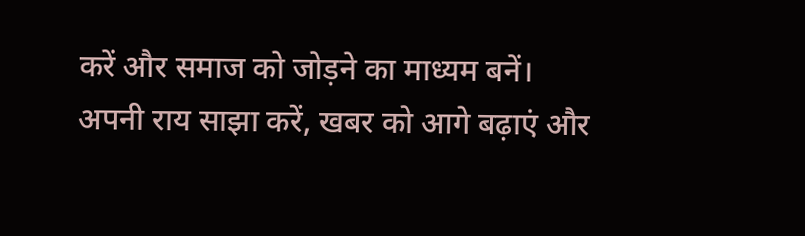करें और समाज को जोड़ने का माध्यम बनें।
अपनी राय साझा करें, खबर को आगे बढ़ाएं और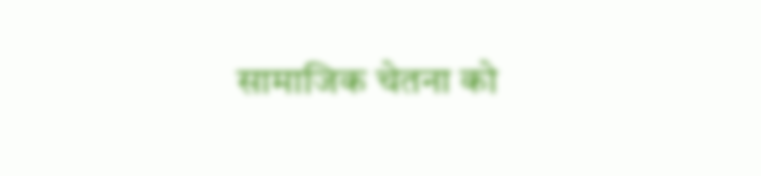सामाजिक चेतना को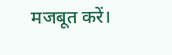मजबूत करें।